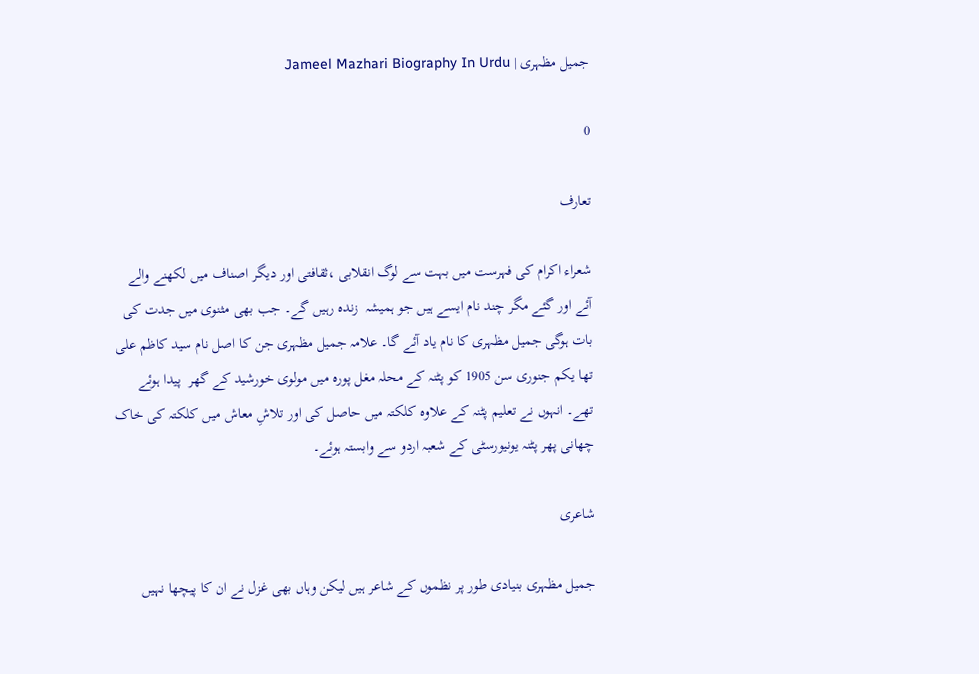جمیل مظہری | Jameel Mazhari Biography In Urdu

0

تعارف

شعراء اکرام کی فہرست میں بہت سے لوگ انقلابی ،ثقافتی اور دیگر اصناف میں لکھنے والے آئے اور گئے مگر چند نام ایسے ہیں جو ہمیشہ  زندہ رہیں گے۔ جب بھی مثنوی میں جدت کی بات ہوگی جمیل مظہری کا نام یاد آئے گا۔ علامہ جمیل مظہری جن کا اصل نام سید کاظم علی تھا یکم جنوری سن 1905 کو پٹنہ کے محلہ مغل پورہ میں مولوی خورشید کے گھر  پیدا ہوئے تھے۔ انہوں نے تعلیم پٹنہ کے علاوہ کلکتہ میں حاصل کی اور تلاشِ معاش میں کلکتہ کی خاک چھانی پھر پٹنہ یونیورسٹی کے شعبہ اردو سے وابستہ ہوئے۔

شاعری

جمیل مظہری بنیادی طور پر نظموں کے شاعر ہیں لیکن وہاں بھی غزل نے ان کا پیچھا نہیں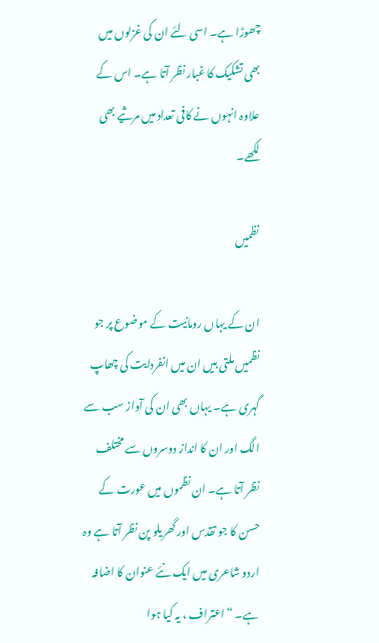چھوڑا ہے۔ اسی لئے ان کی غزلوں میں بھی تشکیک کا غبار نظر آتا ہے۔ اس کے علاوہ انہوں نے کافی تعداد میں مرثیے بھی لکھے۔

نظمیں

ان کے یہاں رومانیت کے موضوع پر جو نظمیں ملتی ہیں ان میں انفردایت کی چھاپ گہری ہے۔ یہاں بھی ان کی آواز سب سے الگ اور ان کا انداز دوسروں سے مختلف نظر آتا ہے۔ ان نظموں میں عورت کے حسن کا جو تقدس اور گھریلو پن نظر آتا ہے وہ اردو شاعری میں ایک نئے عنوان کا اضافہ ہے۔ “اعتراف ، یہ کیا ہوا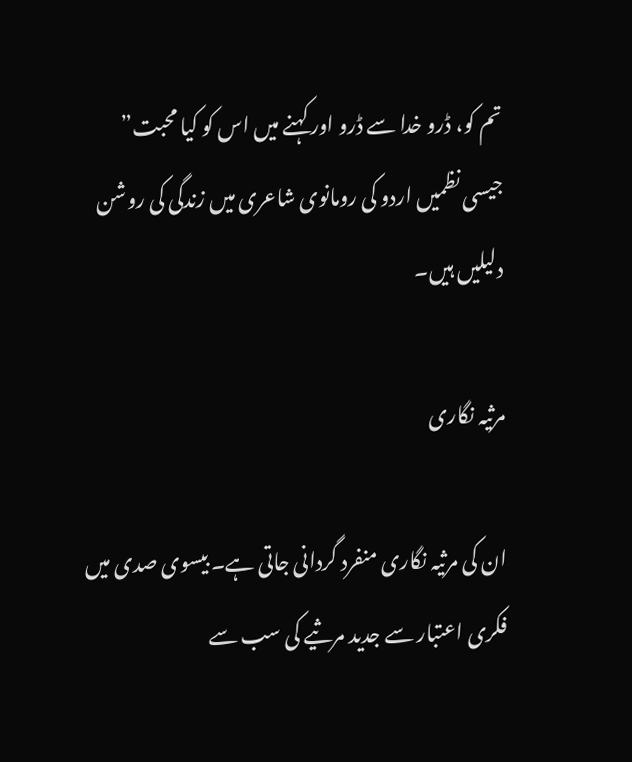تم کو، ڈرو خدا سے ڈرو اور کہنے میں اس کو کیا محبت” جیسی نظمیں اردو کی رومانوی شاعری میں زندگی کی روشن دلیلیں ہیں۔

مرثیہ نگاری

ان کی مرثیہ نگاری منفرد گردانی جاتی ہے۔ بیسوی صدی میں فکری اعتبار سے جدید مرثیے کی سب سے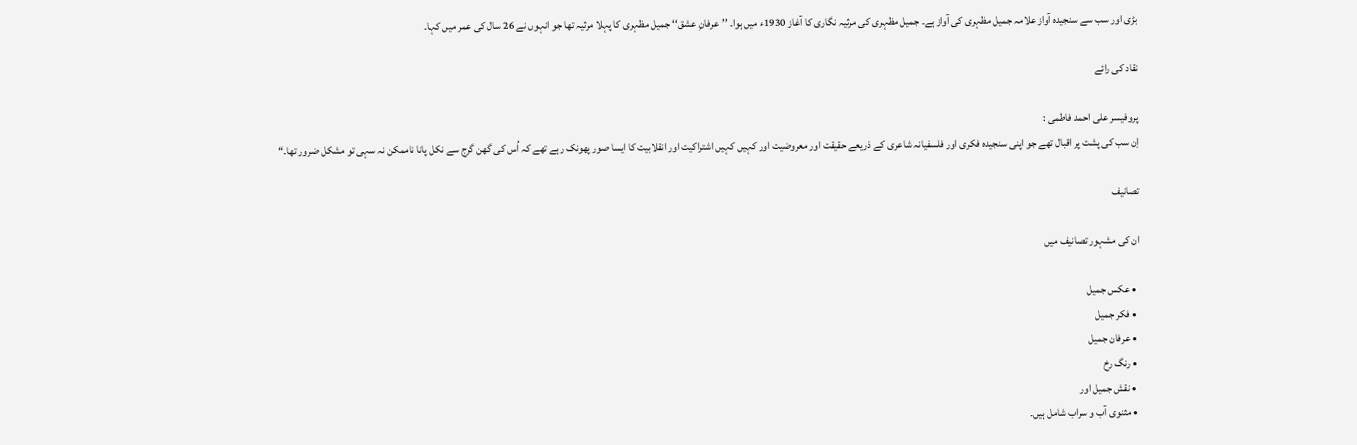بڑی اور سب سے سنجیدہ آواز علامہ جمیل مظہری کی آواز ہے۔ جمیل مظہری کی مرثیہ نگاری کا آغاز 1930ء میں ہوا۔ ’’عرفانِ عشق‘‘ جمیل مظہری کا پہلا مرثیہ تھا جو انہوں نے 26 سال کی عمر میں کہا۔

نقاد کی رائے

پروفیسر علی احمد فاطمی :
اِن سب کی پشت پر اقبال تھے جو اپنی سنجیدہ فکری اور فلسفیانہ شاعری کے ذریعے حقیقت اور معروضیت اور کہیں کہیں اشتراکیت اور انقلابیت کا ایسا صور پھونک رہے تھے کہ اُس کی گھن گرج سے نکل پانا ناممکن نہ سہی تو مشکل ضرور تھا۔“

تصانیف

ان کی مشہور تصانیف میں

  • عکس جمیل
  • فکر جمیل
  • عرفان جمیل
  • رنگ رخ
  • نقش جمیل اور
  • مثنوی آب و سراب شامل ہیں۔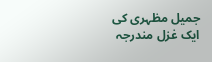جمیل مظہری کی ایک غزل مندرجہ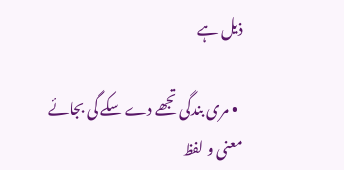ذیل ہے

  • مری بندگی تجھے دے سکے گی بجائے معنی و لفظ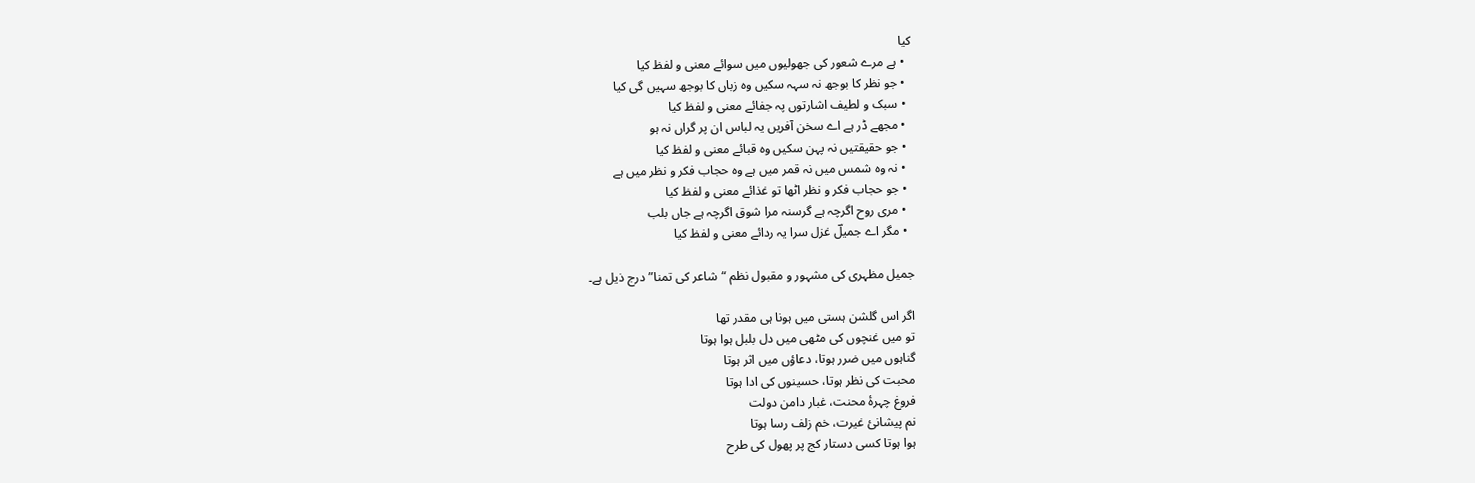کیا
  • ہے مرے شعور کی جھولیوں میں سوائے معنی و لفظ کیا
  • جو نظر کا بوجھ نہ سہہ سکیں وہ زباں کا بوجھ سہیں گی کیا
  • سبک و لطیف اشارتوں پہ جفائے معنی و لفظ کیا
  • مجھے ڈر ہے اے سخن آفریں یہ لباس ان پر گراں نہ ہو
  • جو حقیقتیں نہ پہن سکیں وہ قبائے معنی و لفظ کیا
  • نہ وہ شمس میں نہ قمر میں ہے وہ حجاب فکر و نظر میں ہے
  • جو حجاب فکر و نظر اٹھا تو غذائے معنی و لفظ کیا
  • مری روح اگرچہ ہے گرسنہ مرا شوق اگرچہ ہے جاں بلب
  • مگر اے جمیلؔ غزل سرا یہ ردائے معنی و لفظ کیا

جمیل مظہری کی مشہور و مقبول نظم “شاعر کی تمنا” درج ذیل ہے۔

اگر اس گلشن ہستی میں ہونا ہی مقدر تھا
تو میں غنچوں کی مٹھی میں دل بلبل ہوا ہوتا
گناہوں میں ضرر ہوتا، دعاؤں میں اثر ہوتا
محبت کی نظر ہوتا، حسینوں کی ادا ہوتا
فروغ چہرۂ محنت، غبار دامن دولت
نم پیشانیٔ غیرت، خم زلف رسا ہوتا
ہوا ہوتا کسی دستار کج پر پھول کی طرح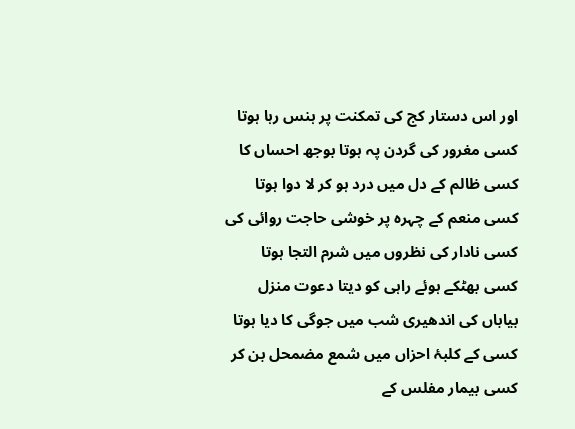اور اس دستار کج کی تمکنت پر ہنس رہا ہوتا
کسی مغرور کی گردن پہ ہوتا بوجھ احساں کا
کسی ظالم کے دل میں درد ہو کر لا دوا ہوتا
کسی منعم کے چہرہ پر خوشی حاجت روائی کی
کسی نادار کی نظروں میں شرم التجا ہوتا
کسی بھٹکے ہوئے راہی کو دیتا دعوت منزل
بیاباں کی اندھیری شب میں جوگی کا دیا ہوتا
کسی کے کلبۂ احزاں میں شمع مضمحل بن کر
کسی بیمار مفلس کے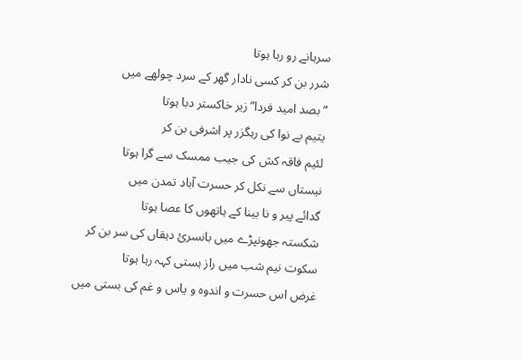سرہانے رو رہا ہوتا
شرر بن کر کسی نادار گھر کے سرد چولھے میں
”بصد امید فردا” زیر خاکستر دبا ہوتا
یتیم بے نوا کی رہگزر پر اشرفی بن کر
لئیم فاقہ کش کی جیب ممسک سے گرا ہوتا
نیستاں سے نکل کر حسرت آباد تمدن میں
گدائے پیر و نا بینا کے ہاتھوں کا عصا ہوتا
شکستہ جھونپڑے میں بانسریٔ دہقاں کی سر بن کر
سکوت نیم شب میں راز ہستی کہہ رہا ہوتا
غرض اس حسرت و اندوہ و یاس و غم کی بستی میں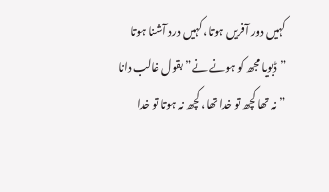کہیں دور آفریں ہوتا، کہیں درد آشنا ہوتا
”ڈبویا مجھ کو ہونے نے” بقول غالب دانا
”نہ تھا کچھ تو خدا تھا، کچھ نہ ہوتا تو خدا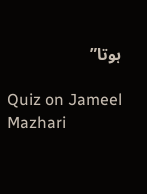ہوتا”

Quiz on Jameel Mazhari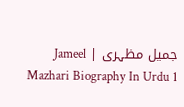جمیل مظہری | Jameel Mazhari Biography In Urdu 1